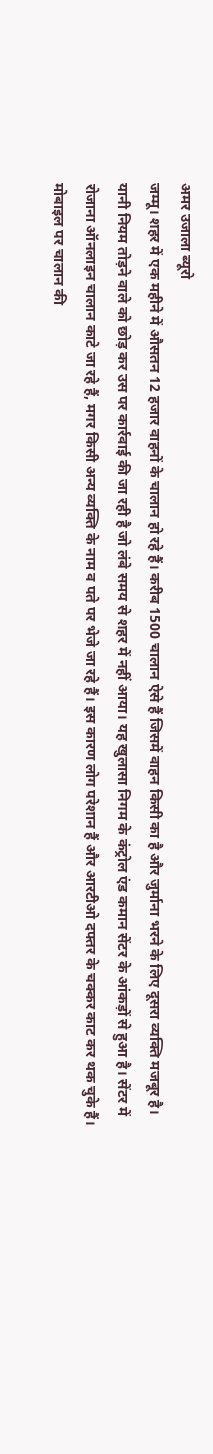अमर उजाला ब्यूरो
जम्मू। शहर में एक महीने में औसतन 12 हजार वाहनों के चालान हो रहे हैं। करीब 1500 चालान ऐसे हैं जिसमें वाहन किसी का है और जुर्माना भरने के लिए दूसरा व्यक्ति मजबूर है। यानी नियम तोड़ने वाले को छोड़ कर उस पर कार्रवाई की जा रही है जो लंबे समय से शहर में नहीं आया। यह खुलासा निगम के कंट्रोल एंड कमान सेंटर के आंकड़ों से हुआ है। सेंटर में रोजाना ऑनलाइन चालान काटे जा रहे हैं, मगर किसी अन्य व्यक्ति के नाम व पते पर भेजे जा रहे हैं। इस कारण लोग परेशान हैं और आरटीओ दफ्तर के चक्कर काट कर थक चुके हैं। मोबाइल पर चालान की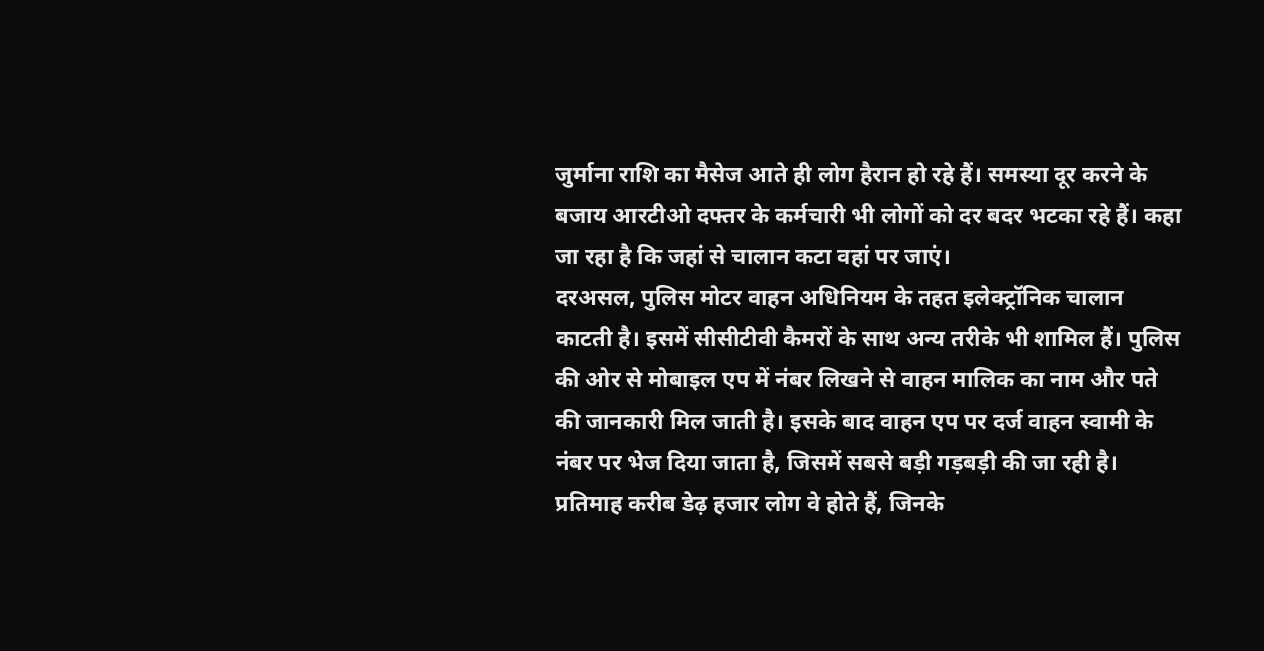जुर्माना राशि का मैसेज आते ही लोग हैरान हो रहे हैं। समस्या दूर करने के बजाय आरटीओ दफ्तर के कर्मचारी भी लोगों को दर बदर भटका रहे हैं। कहा जा रहा है कि जहां से चालान कटा वहां पर जाएं।
दरअसल, पुलिस मोटर वाहन अधिनियम के तहत इलेक्ट्रॉनिक चालान काटती है। इसमें सीसीटीवी कैमरों के साथ अन्य तरीके भी शामिल हैं। पुलिस की ओर से मोबाइल एप में नंबर लिखने से वाहन मालिक का नाम और पते की जानकारी मिल जाती है। इसके बाद वाहन एप पर दर्ज वाहन स्वामी के नंबर पर भेज दिया जाता है, जिसमें सबसे बड़ी गड़बड़ी की जा रही है। प्रतिमाह करीब डेढ़ हजार लोग वे होते हैं, जिनके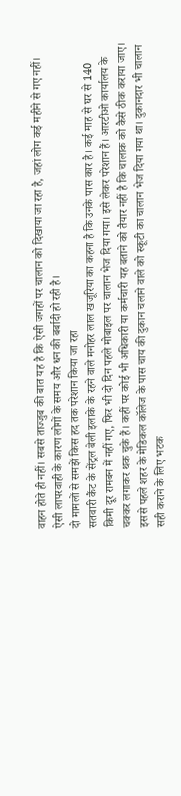वाहन होते ही नहीं। सबसे ताज्जुब की बात यह है कि ऐसी जगहों पर चालान को दिखाया जा रहा है, जहां लोग कई महीने से गए नहीं। ऐसी लापरवाही के कारण लोगों के समय और धन की बर्बादी हो रही है।
दो मामलों से समझें किस हद तक परेशान किया जा रहा
सतवारी कैंट के सेंट्रल बेली इलाके के रहने वाले मनोहर लाल खजूरिया का कहना है कि उनके पास कार है। कई माह से घर से 140 किमी दूर रामबन में नहीं गए, फिर भी दो दिन पहले मोबाइल पर चालान भेज दिया गया। इसे लेकर परेशान हैं। आरटीओ कार्यालय के चक्कर लगाकर थक चुके हैं। कहीं पर कोई भी अधिकारी या कर्मचारी यह बताने को तैयार नहीं है कि चालाक को कैसे ठीक कराया जाए। इससे पहले शहर के मेडिकल कॉलेज के पास चाय की दुकान चलाने वाले को स्कूटी का चालान भेज दिया गया था। दुकानदार भी चालान सही कराने के लिए भटक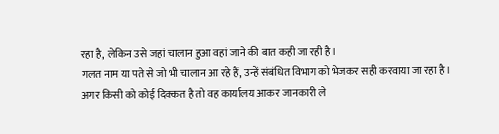रहा है, लेकिन उसे जहां चालान हुआ वहां जाने की बात कही जा रही है।
गलत नाम या पते से जो भी चालान आ रहे हैं, उन्हें संबंधित विभाग को भेजकर सही करवाया जा रहा है। अगर किसी को कोई दिक्कत है तो वह कार्यालय आकर जानकारी ले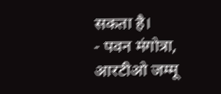सकता है।
- पवन मंगोत्रा, आरटीओ जम्मू